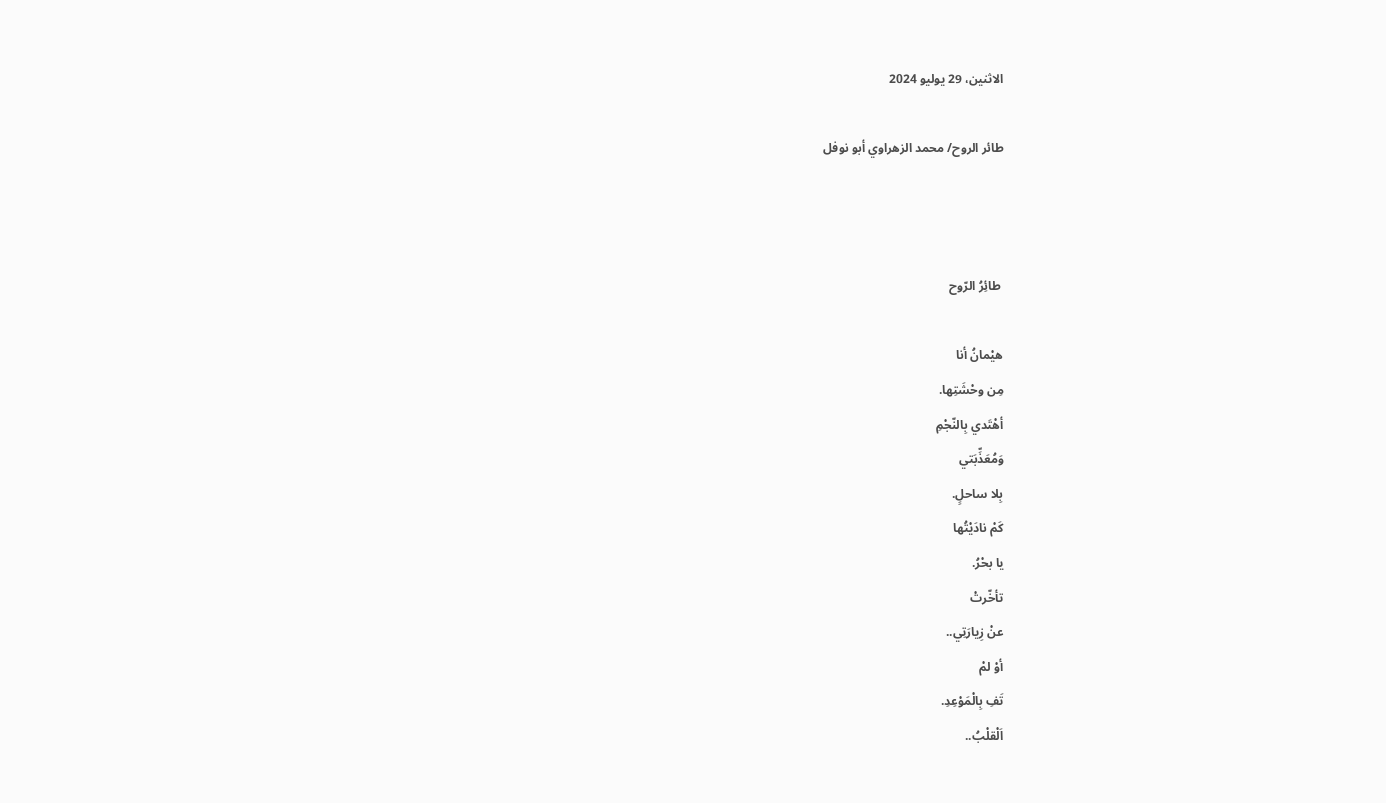الاثنين، 29 يوليو 2024

طائر الروح/ محمد الزهراوي أبو نوفل



 طائِرُ الرّوح

هيْمانُ أنا
مِن وحْشَتِها.
أهْتَدي بِالنّجْمِ
وَمُعَذِّبَتي
بِلا ساحلٍ.
كَمْ نادَيْتُها
يا بحْرُ.
تأخّرتْ
عنْ زِيارَتِي..
أوْ لمْ
تَفِ بِالْمَوْعِدِ.
اَلْقلْبُ..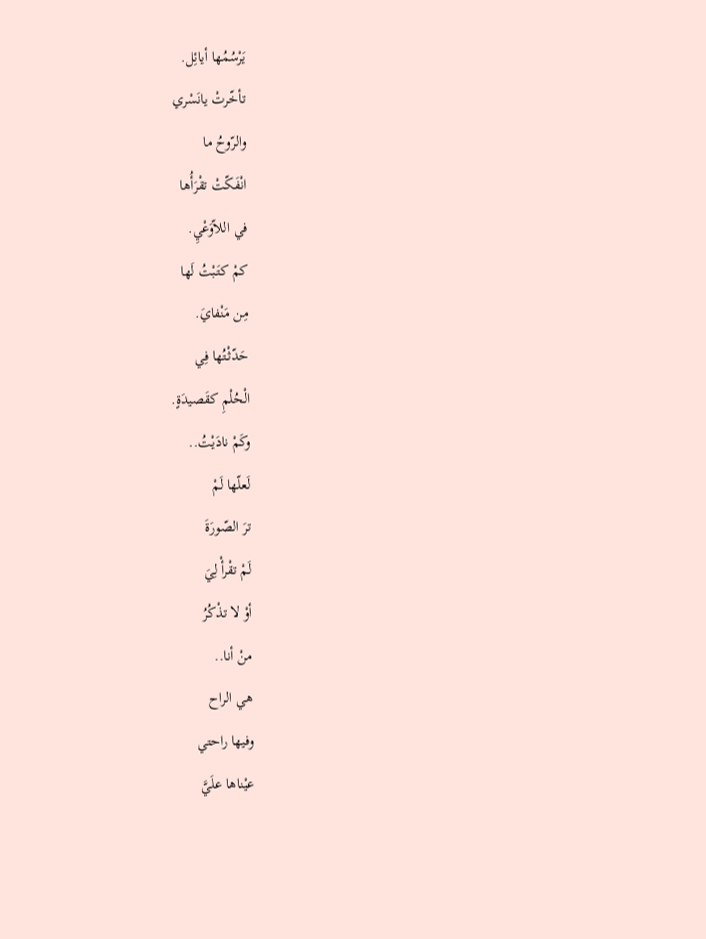يَرْسُمُها أيائِل.
تأخّرتْ يانَسْري
والرّوحُ ما
انْفَكّتْ تقْرَأُها
في اللاّوَعْيِ.
كمْ كتَبْتُ لَها
مِن مَنْفايَ.
حَدّثْتُها فِي
الْحُلْمِ كقَصيدَةٍ.
وكَمْ نادَيْتُ..
لَعلّها لَمْ
ترَ الصّورَةَ
لَمْ تقْرأْ لِيَ
أوْ لا تذْكُرُ
منْ أنا..
هي الراح
وفيها راحتي
عيْناها علَيَّ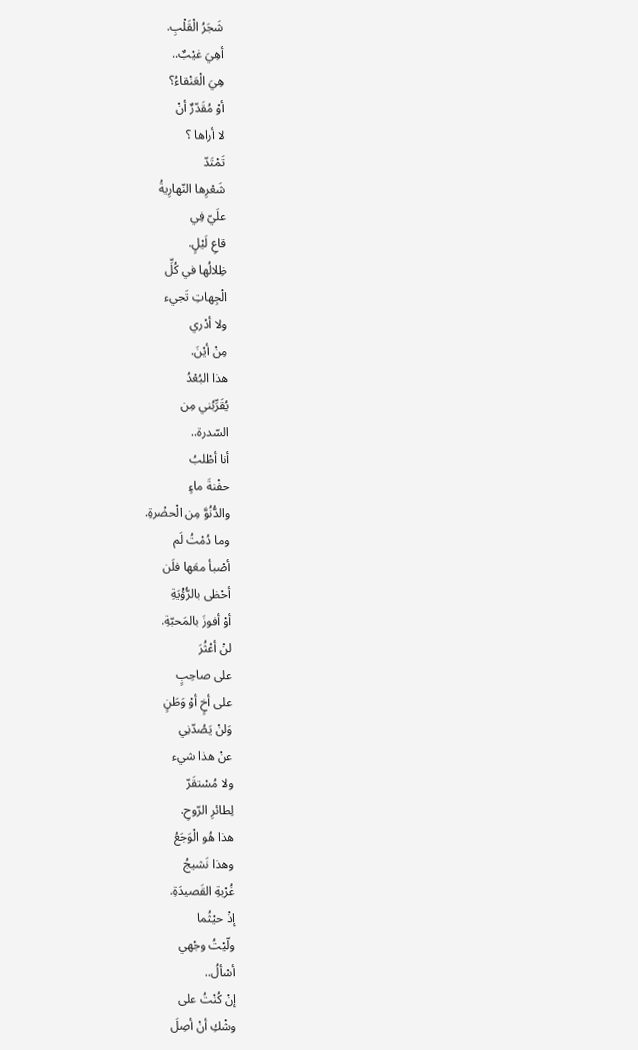شَجَرُ الْقَلْبِ.
أهِيَ غيْبٌ..
هِيَ الْعَنْقاءُ؟
أوْ مُقَدّرٌ أنْ
لا أراها ؟
تَمْتَدّ
شَعْرِها النّهارِيةُ
علَيّ فِي
قاعِ لَيْلٍ.
ظِلالُها في كُلِّ
الْجِهاتِ تَجيء
ولا أدْري
مِنْ أيْنَ.
هذا البُعْدُ
يُقَرِّبُني مِن
السّدرة..
أنا أطْلبُ
حفْنةَ ماءٍ
والدُّنُوَّ مِن الْحضْرةِ.
وما دُمْتُ لَم
أصْبأ معَها فلَن
أحْظى بالرُّؤْيَةِ
أوْ أفوزَ بالمَحبّةِ.
لنْ أعْثُرَ
على صاحِبٍ
على أخٍ أوْ وَطَنٍ
وَلنْ يَصُدّنِي
عنْ هذا شيء
ولا مُسْتقَرّ
لِطائرِ الرّوحِ.
هذا هُو الْوَجَعُ
وهذا نَشيجُ
غُرْبةِ القَصيدَةِ.
إذْ حيْثُما
ولّيْتُ وجْهي
أسْألُ..
إنْ كُنْتُ على
وشْكِ أنْ أصِلَ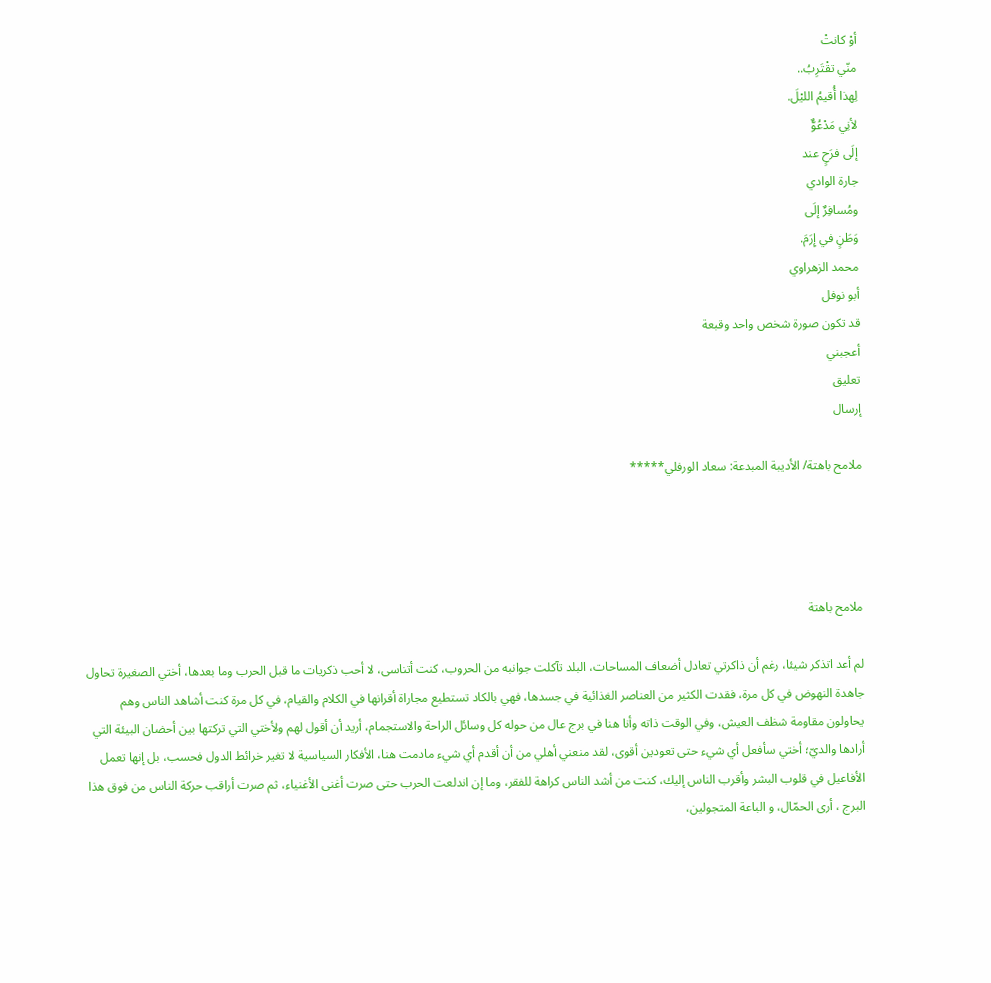أوْ كانتْ
منّي تقْتَرِبُ..
لِهذا أُقيمُ الليْلَ.
لأنِي مَدْعُوٌّ
إلَى فرَحٍ عند
جارة الوادي
ومُسافِرٌ إلَى
وَطَنٍ في إِرَمَ.
محمد الزهراوي
أبو نوفل
قد تكون صورة شخص واحد وقبعة
أعجبني
تعليق
إرسال

ملامح باهتة/ الأديبة المبدعة: سعاد الورفلي*****




ملامح باهتة

لم أعد اتذكر شيئا، رغم أن ذاكرتي تعادل أضعاف المساحات، البلد تآكلت جوانبه من الحروب، كنت أتناسى، لا أحب ذكريات ما قبل الحرب وما بعدها، أختي الصغيرة تحاول جاهدة النهوض في كل مرة، فقدت الكثير من العناصر الغذائية في جسدها، فهي بالكاد تستطيع مجاراة أقرانها في الكلام والقيام، في كل مرة كنت أشاهد الناس وهم يحاولون مقاومة شظف العيش، وفي الوقت ذاته وأنا هنا في برج عال من حوله كل وسائل الراحة والاستجمام، أريد أن أقول لهم ولأختي التي تركتها بين أحضان البيئة التي أرادها والديّ؛ أختي سأفعل أي شيء حتى تعودين أقوى، لقد منعني أهلي من أن أقدم أي شيء مادمت هنا، الأفكار السياسية لا تغير خرائط الدول فحسب، بل إنها تعمل الأفاعيل في قلوب البشر وأقرب الناس إليك، كنت من أشد الناس كراهة للفقر، وما إن اندلعت الحرب حتى صرت أغنى الأغنياء، ثم صرت أراقب حركة الناس من فوق هذا البرج ، أرى الحمّال، و الباعة المتجولين،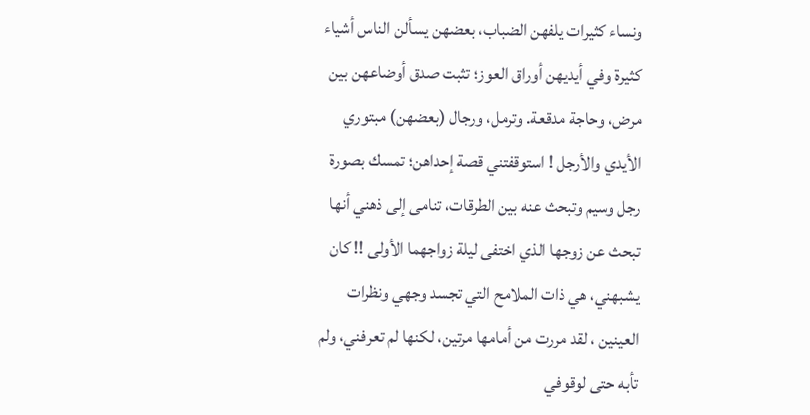ونساء كثيرات يلفهن الضباب، بعضهن يسألن الناس أشياء كثيرة وفي أيديهن أوراق العوز؛ تثبت صدق أوضاعهن بين مرض، وحاجة مدقعة. وترمل، ورجال (بعضهن) مبتوري الأيدي والأرجل ! استوقفتني قصة إحداهن؛ تمسك بصورة رجل وسيم وتبحث عنه بين الطرقات، تنامى إلى ذهني أنها تبحث عن زوجها الذي اختفى ليلة زواجهما الأولى !! كان يشبهني، هي ذات الملامح التي تجسد وجهي ونظرات العينين ، لقد مررت من أمامها مرتين، لكنها لم تعرفني، ولم تأبه حتى لوقوفي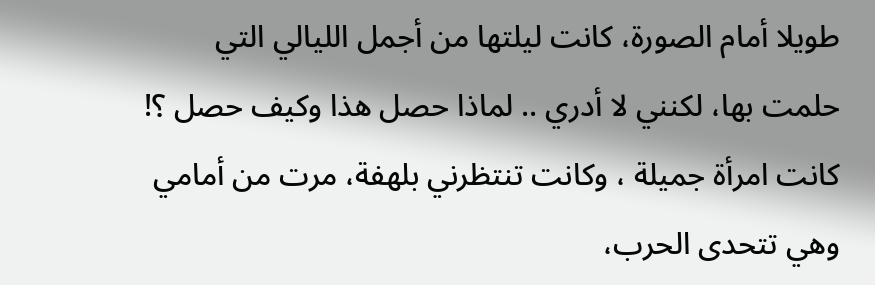طويلا أمام الصورة، كانت ليلتها من أجمل الليالي التي حلمت بها، لكنني لا أدري .. لماذا حصل هذا وكيف حصل ؟! كانت امرأة جميلة ، وكانت تنتظرني بلهفة، مرت من أمامي وهي تتحدى الحرب،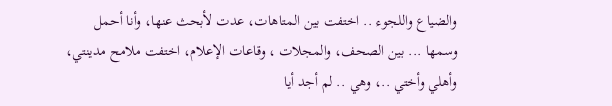والضياع واللجوء .. اختفت بين المتاهات، عدت لأبحث عنها، وأنا أحمل وسمها ... بين الصحف، والمجلات ، وقاعات الإعلام، اختفت ملامح مدينتي، وأهلي وأختي ..، وهي .. لم أجد أيا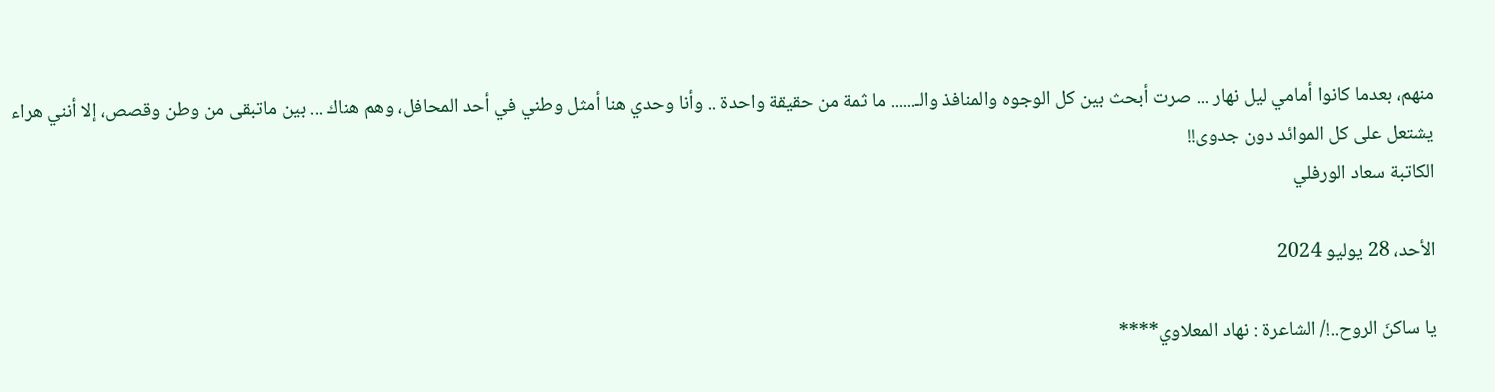منهم، بعدما كانوا أمامي ليل نهار ... صرت أبحث بين كل الوجوه والمنافذ والـ...... ما ثمة من حقيقة واحدة .. وأنا وحدي هنا أمثل وطني في أحد المحافل، وهم هناك ... بين ماتبقى من وطن وقصص، إلا أنني هراء يشتعل على كل الموائد دون جدوى!!
الكاتبة سعاد الورفلي

الأحد، 28 يوليو 2024

يا ساكنَ الروح..!/ الشاعرة : نهاد المعلاوي****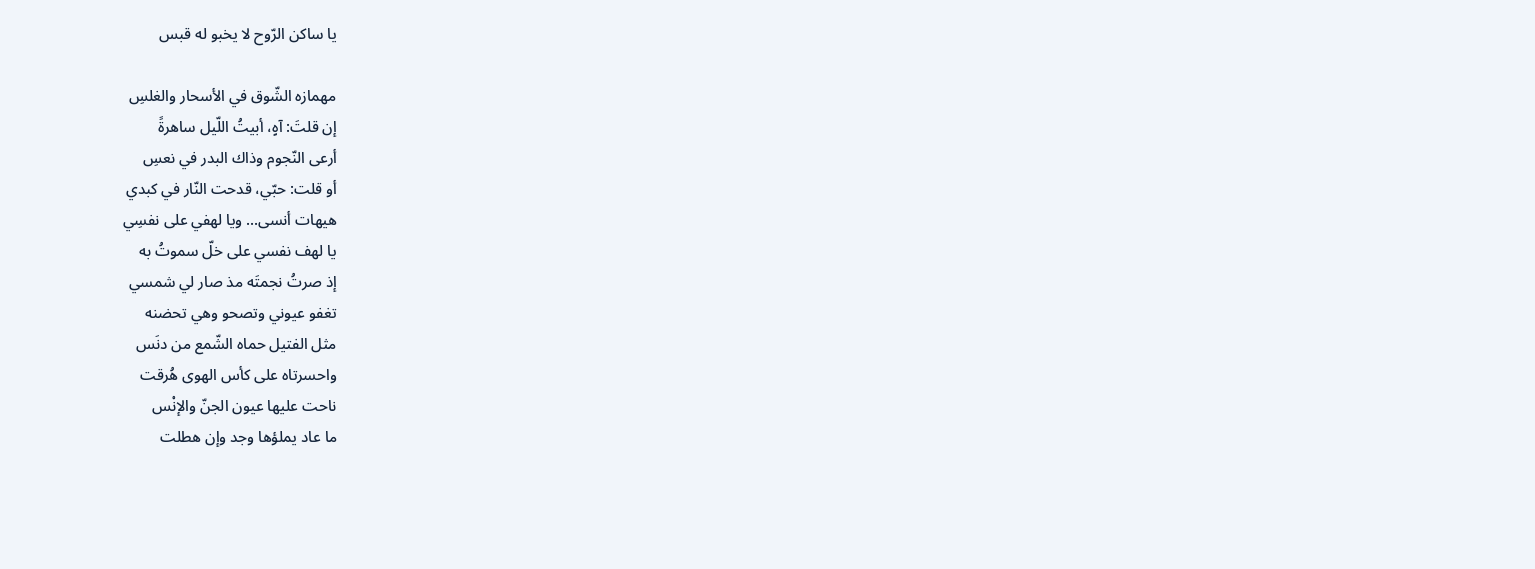يا ساكن الرّوح لا يخبو له قبس

مهمازه الشّوق في الأسحار والغلسِ
إن قلتَ: آهٍ، أبيتُ اللّيل ساهرةً
أرعى النّجوم وذاك البدر في نعسِ
أو قلت: حبّي، قدحت النّار في كبدي
هيهات أنسى... ويا لهفي على نفسِي
يا لهف نفسي على خلّ سموتُ به
إذ صرتُ نجمتَه مذ صار لي شمسي
تغفو عيوني وتصحو وهي تحضنه
مثل الفتيل حماه الشّمع من دنَس
واحسرتاه على كأس الهوى هُرقت
ناحت عليها عيون الجنّ والإنْس
ما عاد يملؤها وجد وإن هطلت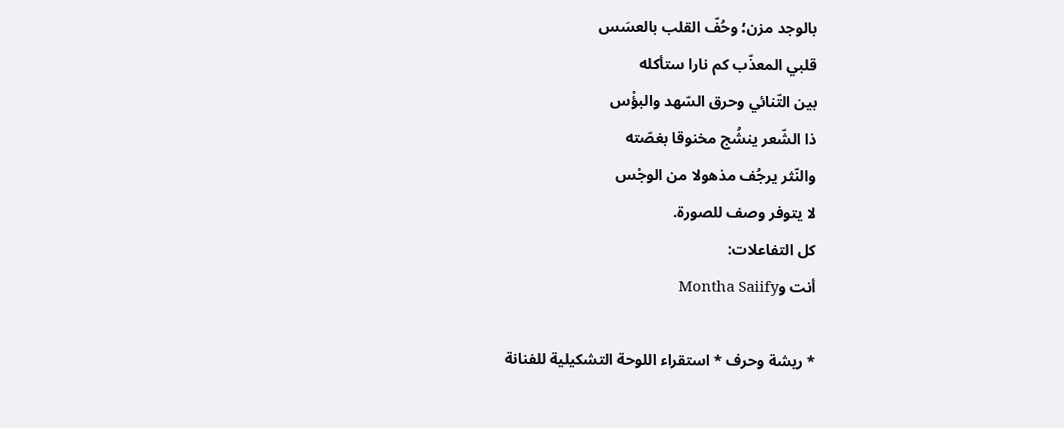بالوجد مزن؛ وحُفّ القلب بالعسَس
قلبي المعذّب كم نارا ستأكله
بين التّنائي وحرق السّهد والبؤْس
ذا الشّعر ينشُج مخنوقا بغصّته
والنّثر يرجُف مذهولا من الوجْس
لا يتوفر وصف للصورة.
كل التفاعلات:
أنت وMontha Saiify

* ريشة وحرف * استقراء اللوحة التشكيلية للفنانة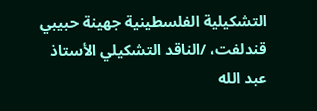التشكيلية الفلسطينية جهينة حبيبي قندلفت، /الناقد التشكيلي الأستاذ عبد الله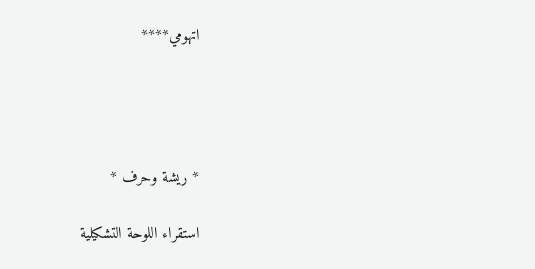اتهومي****




* ريشة وحرف *

استقراء اللوحة التشكيلية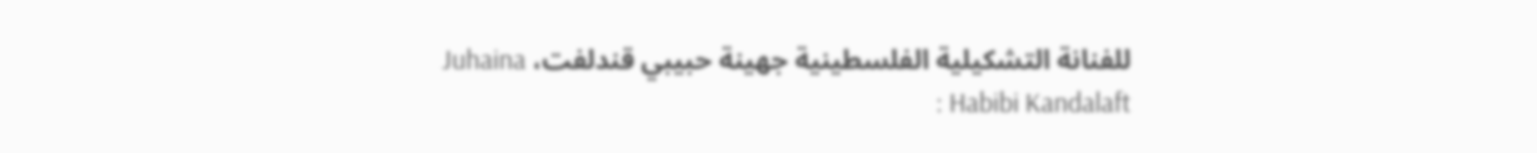للفنانة التشكيلية الفلسطينية جهينة حبيبي قندلفت، Juhaina Habibi Kandalaft :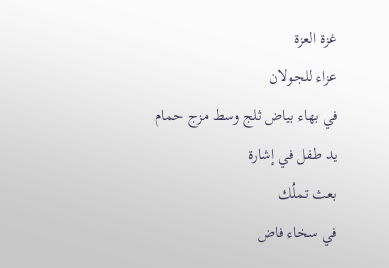غزة العزة
عزاء للجولان
في بهاء بياض ثلج وسط مزج حمام
يد طفل في إشارة
بعث تملُك
في سخاء فاض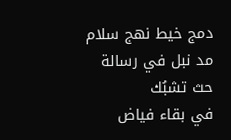دمج خيط نهج سلام
مد نبل في رسالة
حث تشبُك
في بقاء فياض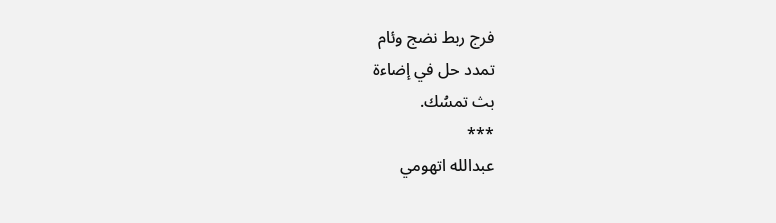فرج ربط نضج وئام
تمدد حل في إضاءة
بث تمسُك.
***
عبدالله اتهومي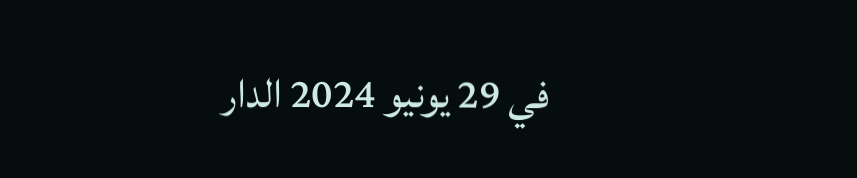في 29 يونيو 2024 الدار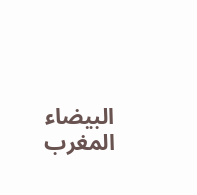البيضاء المغرب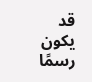قد يكون رسمًا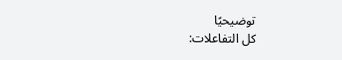توضيحيًا
كل التفاعلات: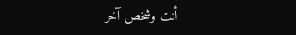أنت وشخص آخر